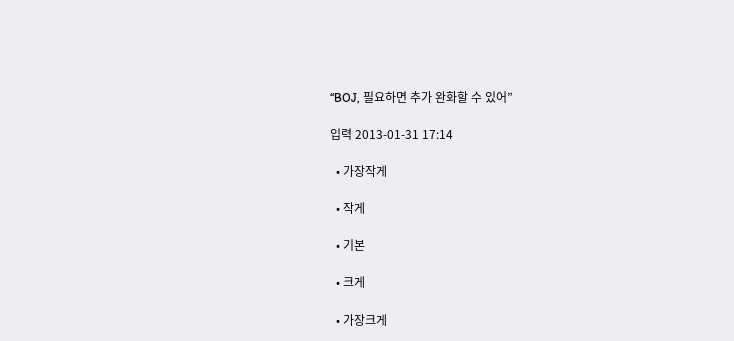“BOJ, 필요하면 추가 완화할 수 있어”

입력 2013-01-31 17:14

  • 가장작게

  • 작게

  • 기본

  • 크게

  • 가장크게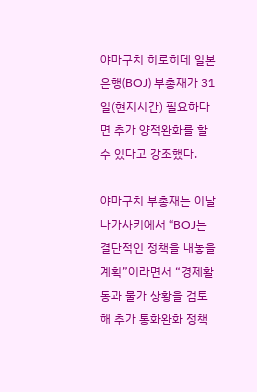야마구치 히로히데 일본은행(BOJ) 부총재가 31일(현지시간) 필요하다면 추가 양적완화를 할 수 있다고 강조했다.

야마구치 부총재는 이날 나가사키에서 “BOJ는 결단적인 정책을 내놓을 계획”이라면서 “경제활동과 물가 상황을 검토해 추가 통화완화 정책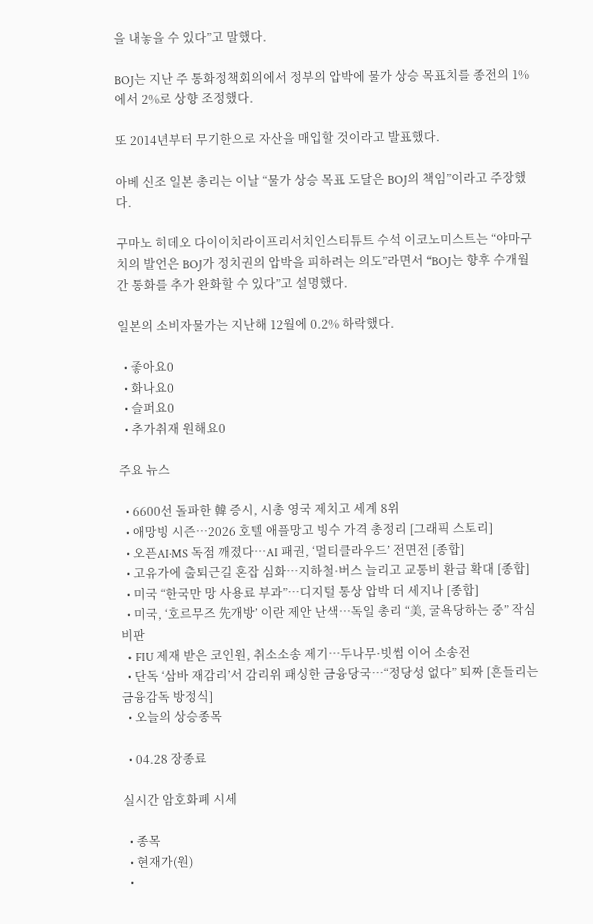을 내놓을 수 있다”고 말했다.

BOJ는 지난 주 통화정책회의에서 정부의 압박에 물가 상승 목표치를 종전의 1%에서 2%로 상향 조정했다.

또 2014년부터 무기한으로 자산을 매입할 것이라고 발표했다.

아베 신조 일본 총리는 이날 “물가 상승 목표 도달은 BOJ의 책임”이라고 주장했다.

구마노 히데오 다이이치라이프리서치인스티튜트 수석 이코노미스트는 “야마구치의 발언은 BOJ가 정치권의 압박을 피하려는 의도”라면서 “BOJ는 향후 수개월간 통화를 추가 완화할 수 있다”고 설명했다.

일본의 소비자물가는 지난해 12월에 0.2% 하락했다.

  • 좋아요0
  • 화나요0
  • 슬퍼요0
  • 추가취재 원해요0

주요 뉴스

  • 6600선 돌파한 韓 증시, 시총 영국 제치고 세계 8위
  • 애망빙 시즌…2026 호텔 애플망고 빙수 가격 총정리 [그래픽 스토리]
  • 오픈AI·MS 독점 깨졌다…AI 패권, ‘멀티클라우드’ 전면전 [종합]
  • 고유가에 출퇴근길 혼잡 심화…지하철·버스 늘리고 교통비 환급 확대 [종합]
  • 미국 “한국만 망 사용료 부과”⋯디지털 통상 압박 더 세지나 [종합]
  • 미국, ‘호르무즈 先개방’ 이란 제안 난색…독일 총리 “美, 굴욕당하는 중” 작심 비판
  • FIU 제재 받은 코인원, 취소소송 제기…두나무·빗썸 이어 소송전
  • 단독 ‘삼바 재감리’서 감리위 패싱한 금융당국⋯“정당성 없다” 퇴짜 [흔들리는 금융감독 방정식]
  • 오늘의 상승종목

  • 04.28 장종료

실시간 암호화폐 시세

  • 종목
  • 현재가(원)
  •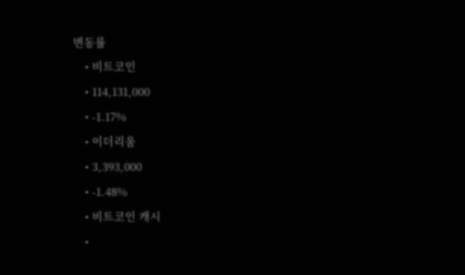변동률
    • 비트코인
    • 114,131,000
    • -1.17%
    • 이더리움
    • 3,393,000
    • -1.48%
    • 비트코인 캐시
    •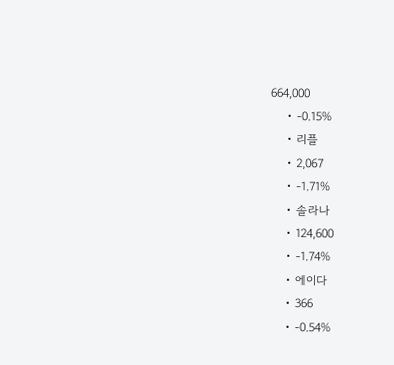664,000
    • -0.15%
    • 리플
    • 2,067
    • -1.71%
    • 솔라나
    • 124,600
    • -1.74%
    • 에이다
    • 366
    • -0.54%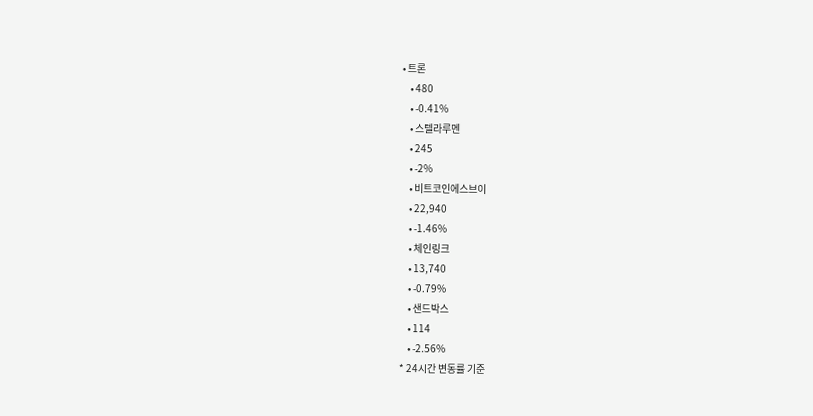• 트론
    • 480
    • -0.41%
    • 스텔라루멘
    • 245
    • -2%
    • 비트코인에스브이
    • 22,940
    • -1.46%
    • 체인링크
    • 13,740
    • -0.79%
    • 샌드박스
    • 114
    • -2.56%
* 24시간 변동률 기준